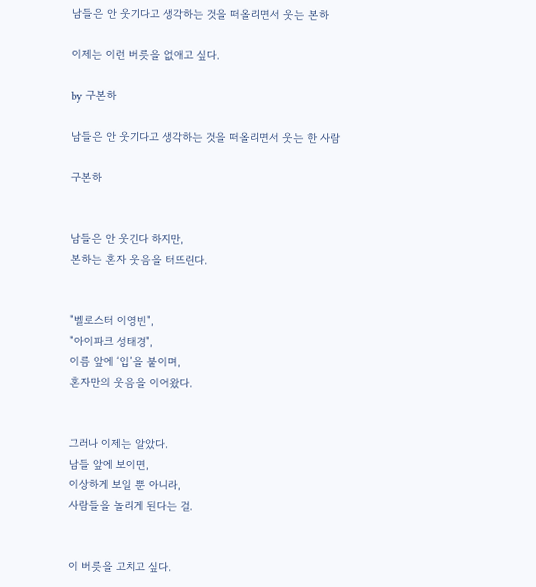남들은 안 웃기다고 생각하는 것을 떠올리면서 웃는 본하

이제는 이런 버릇을 없애고 싶다.

by 구본하

남들은 안 웃기다고 생각하는 것을 떠올리면서 웃는 한 사람

구본하


남들은 안 웃긴다 하지만,
본하는 혼자 웃음을 터뜨린다.


"벨로스터 이영빈",
"아이파크 성태경",
이름 앞에 ‘입’을 붙이며,
혼자만의 웃음을 이어왔다.


그러나 이제는 알았다.
남들 앞에 보이면,
이상하게 보일 뿐 아니라,
사람들을 놀리게 된다는 걸.


이 버릇을 고치고 싶다.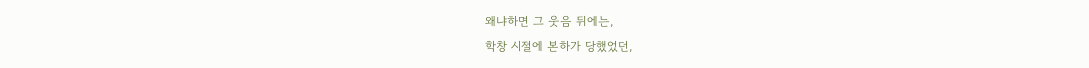왜냐하면 그 웃음 뒤에는,
학창 시절에 본하가 당했었던,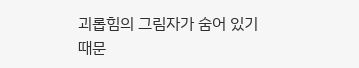괴롭힘의 그림자가 숨어 있기 때문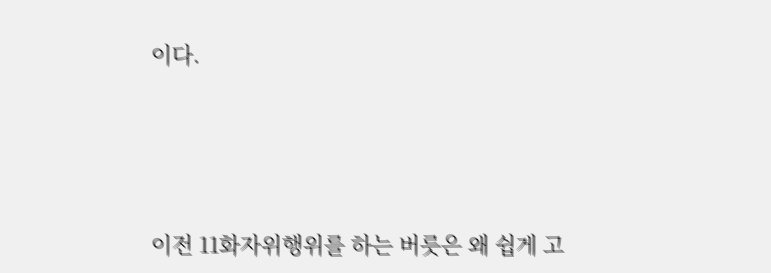이다.





이전 11화자위행위를 하는 버릇은 왜 쉽게 고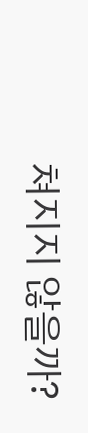쳐지지 않을까?